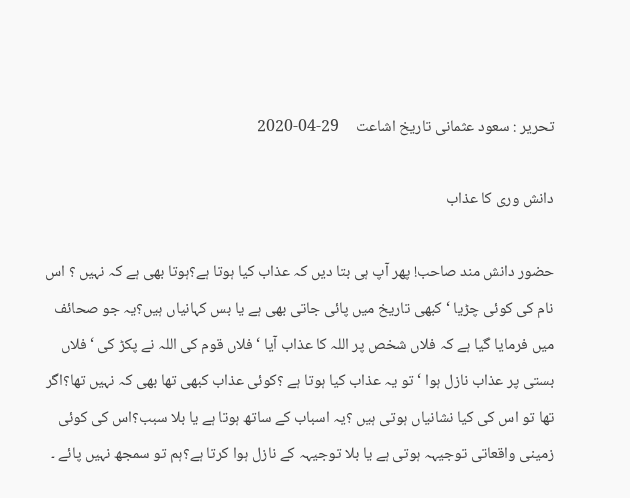تحریر : سعود عثمانی تاریخ اشاعت     29-04-2020

دانش وری کا عذاب

حضور دانش مند صاحب! پھر آپ ہی بتا دیں کہ عذاب کیا ہوتا ہے؟ہوتا بھی ہے کہ نہیں ؟ اس نام کی کوئی چڑیا ‘کبھی تاریخ میں پائی جاتی بھی ہے یا بس کہانیاں ہیں؟یہ جو صحائف میں فرمایا گیا ہے کہ فلاں شخص پر اللہ کا عذاب آیا ‘ فلاں قوم کی اللہ نے پکڑ کی ‘فلاں بستی پر عذاب نازل ہوا ‘ تو یہ عذاب کیا ہوتا ہے ؟کوئی عذاب کبھی تھا بھی کہ نہیں تھا؟اگر تھا تو اس کی کیا نشانیاں ہوتی ہیں ؟یہ اسباب کے ساتھ ہوتا ہے یا بلا سبب؟اس کی کوئی زمینی واقعاتی توجیہہ ہوتی ہے یا بلا توجیہہ کے نازل ہوا کرتا ہے؟ہم تو سمجھ نہیں پائے ۔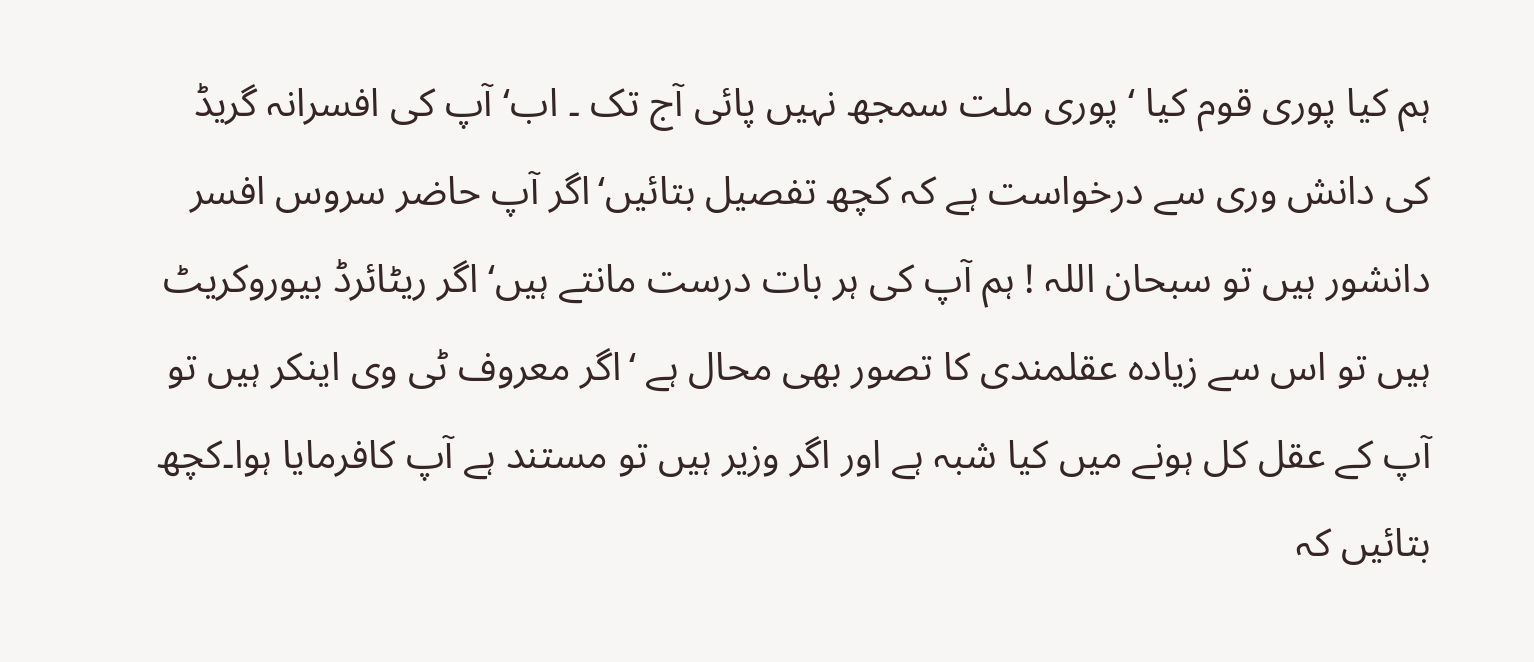ہم کیا پوری قوم کیا ‘ پوری ملت سمجھ نہیں پائی آج تک ۔ اب‘ آپ کی افسرانہ گریڈ کی دانش وری سے درخواست ہے کہ کچھ تفصیل بتائیں‘اگر آپ حاضر سروس افسر دانشور ہیں تو سبحان اللہ ! ہم آپ کی ہر بات درست مانتے ہیں‘ اگر ریٹائرڈ بیوروکریٹ ہیں تو اس سے زیادہ عقلمندی کا تصور بھی محال ہے ‘اگر معروف ٹی وی اینکر ہیں تو آپ کے عقل کل ہونے میں کیا شبہ ہے اور اگر وزیر ہیں تو مستند ہے آپ کافرمایا ہوا۔کچھ بتائیں کہ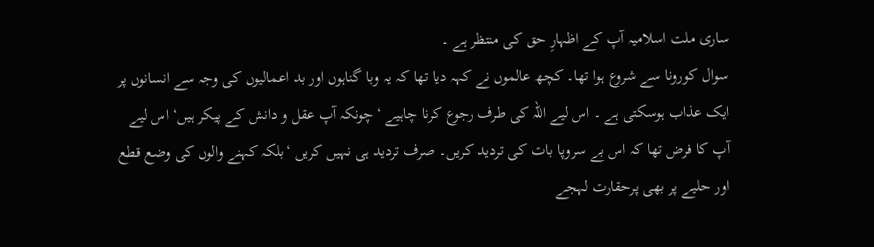ساری ملت اسلامیہ آپ کے اظہارِ حق کی منتظر ہے ۔
سوال کورونا سے شروع ہوا تھا۔ کچھ عالموں نے کہہ دیا تھا کہ یہ وبا گناہوں اور بد اعمالیوں کی وجہ سے انسانوں پر ایک عذاب ہوسکتی ہے ۔ اس لیے اللہ کی طرف رجوع کرنا چاہیے ‘چونکہ آپ عقل و دانش کے پیکر ہیں‘ اس لیے آپ کا فرض تھا کہ اس بے سروپا بات کی تردید کریں۔ صرف تردید ہی نہیں کریں ‘بلکہ کہنے والوں کی وضع قطع اور حلیے پر بھی پرحقارت لہجے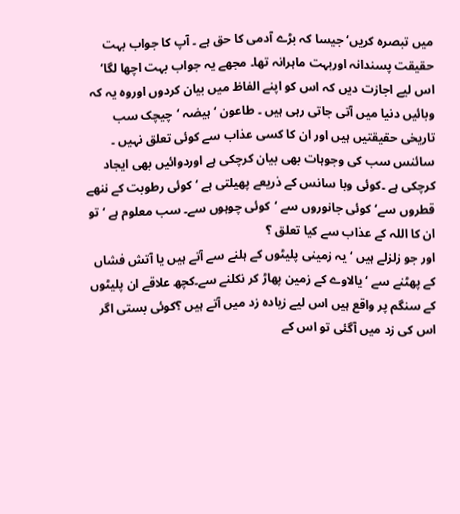میں تبصرہ کریں‘ جیسا کہ بڑے آدمی کا حق ہے ۔ آپ کا جواب بہت حقیقت پسندانہ اوربہت ماہرانہ تھا۔ مجھے یہ جواب بہت اچھا لگا‘ اس لیے اجازت دیں کہ اس کو اپنے الفاظ میں بیان کردوں اوروہ یہ کہ وبائیں دنیا میں آتی جاتی رہی ہیں ۔ طاعون ‘ ہیضہ ‘چیچک سب تاریخی حقیقتیں ہیں اور ان کا کسی عذاب سے کوئی تعلق نہیں ۔ سائنس سب کی وجوہات بھی بیان کرچکی ہے اوردوائیں بھی ایجاد کرچکی ہے ۔کوئی وبا سانس کے ذریعے پھیلتی ہے ‘ کوئی رطوبت کے ننھے قطروں سے‘کوئی جانوروں سے ‘کوئی چوہوں سے۔ سب معلوم ہے ‘تو ان کا اللہ کے عذاب سے کیا تعلق ؟
اور جو زلزلے ہیں ‘یہ زمینی پلیٹوں کے ہلنے سے آتے ہیں یا آتش فشاں کے پھٹنے سے ‘ یالاوے کے زمین پھاڑ کر نکلنے سے۔کچھ علاقے ان پلیٹوں کے سنگم پر واقع ہیں اس لیے زیادہ زد میں آتے ہیں ؟کوئی بستی اگر اس کی زد میں آگئی تو اس کے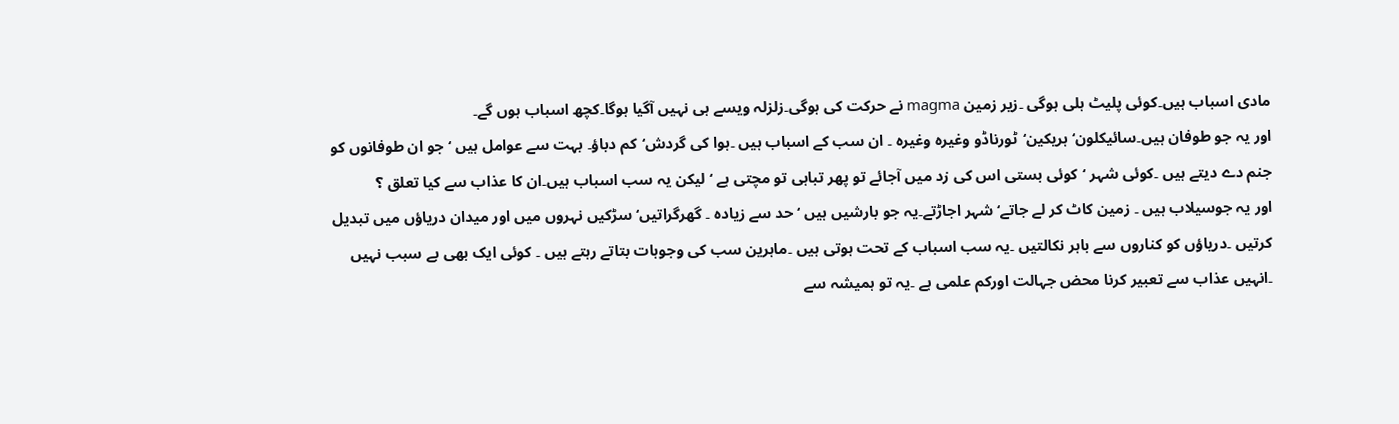مادی اسباب ہیں۔کوئی پلیٹ ہلی ہوگی ۔زیر زمین magma نے حرکت کی ہوگی۔زلزلہ ویسے ہی نہیں آگیا ہوگا۔کچھ اسباب ہوں گے۔
اور یہ جو طوفان ہیں۔سائیکلون‘ہریکین‘ٹورناڈو وغیرہ وغیرہ ۔ ان سب کے اسباب ہیں ۔ہوا کی گردش‘کم دباؤ۔ بہت سے عوامل ہیں ‘جو ان طوفانوں کو جنم دے دیتے ہیں ۔کوئی شہر ‘کوئی بستی اس کی زد میں آجائے تو پھر تباہی تو مچتی ہے ‘لیکن یہ سب اسباب ہیں۔ان کا عذاب سے کیا تعلق ؟
اور یہ جوسیلاب ہیں ۔ زمین کاٹ کر لے جاتے‘ شہر اجاڑتے۔یہ جو بارشیں ہیں ‘حد سے زیادہ ۔ گھرگراتیں‘سڑکیں نہروں میں اور میدان دریاؤں میں تبدیل کرتیں ۔دریاؤں کو کناروں سے باہر نکالتیں ۔یہ سب اسباب کے تحت ہوتی ہیں ۔ماہرین سب کی وجوہات بتاتے رہتے ہیں ۔ کوئی ایک بھی بے سبب نہیں ۔انہیں عذاب سے تعبیر کرنا محض جہالت اورکم علمی ہے ۔یہ تو ہمیشہ سے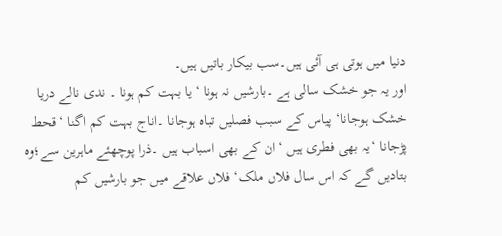دنیا میں ہوتی ہی آئی ہیں۔سب بیکار باتیں ہیں۔
اور یہ جو خشک سالی ہے ۔بارشیں نہ ہونا ‘یا بہت کم ہونا ۔ ندی نالے دریا خشک ہوجانا‘ پیاس کے سبب فصلیں تباہ ہوجانا ۔اناج بہت کم اگنا ‘قحط پڑجانا ‘یہ بھی فطری ہیں ‘ ان کے بھی اسباب ہیں ۔ذرا پوچھئے ماہرین سے؛وہ بتادیں گے کہ اس سال فلاں ملک‘ فلاں علاقے میں جو بارشیں کم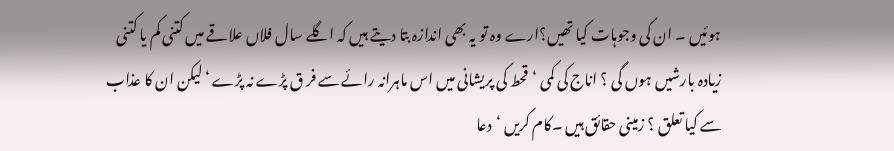ہوئیں ۔ ان کی وجوہات کیا تھیں؟ارے وہ تو یہ بھی اندازہ بتا دیتے ہیں کہ اگلے سال فلاں علاقے میں کتنی کم یا کتنی زیادہ بارشیں ہوں گی ؟ اناج کی کمی ‘قحط کی پریشانی میں اس ماہرانہ رائے سے فر ق پڑے نہ پڑے ‘لیکن ان کا عذاب سے کیا تعلق ؟ زمینی حقائق ہیں ۔کام کریں ‘دعا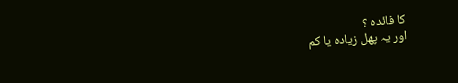کا فائدہ ؟
اور یہ پھل زیادہ یا کم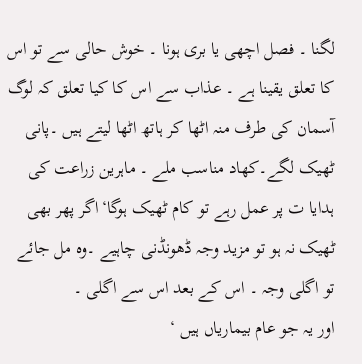لگنا ۔ فصل اچھی یا بری ہونا ۔ خوش حالی سے تو اس کا تعلق یقینا ہے ۔ عذاب سے اس کا کیا تعلق کہ لوگ آسمان کی طرف منہ اٹھا کر ہاتھ اٹھا لیتے ہیں ۔پانی ٹھیک لگے۔کھاد مناسب ملے ۔ ماہرین زراعت کی ہدایا ت پر عمل رہے تو کام ٹھیک ہوگا‘اگر پھر بھی ٹھیک نہ ہو تو مزید وجہ ڈھونڈنی چاہیے ۔وہ مل جائے تو اگلی وجہ ۔ اس کے بعد اس سے اگلی ۔
اور یہ جو عام بیماریاں ہیں ‘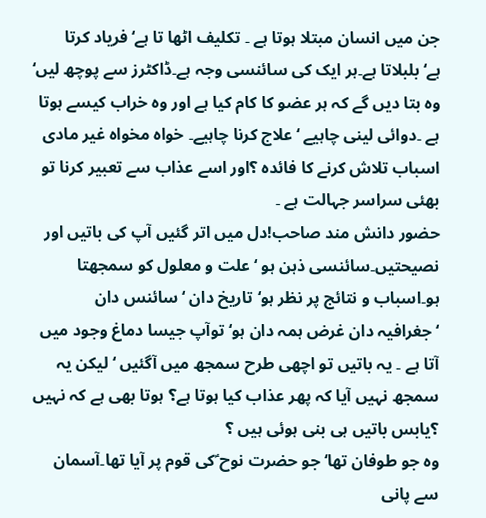جن میں انسان مبتلا ہوتا ہے ۔ تکلیف اٹھا تا ہے‘ فریاد کرتا ہے‘بلبلاتا ہے۔ہر ایک کی سائنسی وجہ ہے۔ڈاکٹرز سے پوچھ لیں‘ وہ بتا دیں گے کہ ہر عضو کا کام کیا ہے اور وہ خراب کیسے ہوتا ہے ۔دوائی لینی چاہیے ‘ علاج کرنا چاہیے۔ خواہ مخواہ غیر مادی اسباب تلاش کرنے کا فائدہ ؟اور اسے عذاب سے تعبیر کرنا تو بھئی سراسر جہالت ہے ۔
حضور دانش مند صاحب!دل میں اتر گئیں آپ کی باتیں اور نصیحتیں۔سائنسی ذہن ہو ‘علت و معلول کو سمجھتا ہو۔اسباب و نتائج پر نظر ہو‘تاریخ دان ‘سائنس دان ‘جغرافیہ دان غرض ہمہ دان ہو‘ توآپ جیسا دماغ وجود میں آتا ہے ۔ یہ باتیں تو اچھی طرح سمجھ میں آگئیں ‘لیکن یہ سمجھ نہیں آیا کہ پھر عذاب کیا ہوتا ہے؟ ہوتا بھی ہے کہ نہیں ؟یابس باتیں ہی بنی ہوئی ہیں ؟
وہ جو طوفان تھا‘ جو حضرت نوح ؑکی قوم پر آیا تھا۔آسمان سے پانی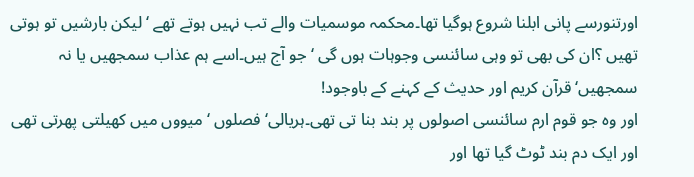اورتنورسے پانی ابلنا شروع ہوگیا تھا۔محکمہ موسمیات والے تب نہیں ہوتے تھے ‘لیکن بارشیں تو ہوتی تھیں ؟ان کی بھی تو وہی سائنسی وجوہات ہوں گی ‘جو آج ہیں۔اسے ہم عذاب سمجھیں یا نہ سمجھیں‘قرآن کریم اور حدیث کے کہنے کے باوجود!
اور وہ جو قوم ارم سائنسی اصولوں پر بند بنا تی تھی۔ہریالی‘فصلوں ‘میووں میں کھیلتی پھرتی تھی اور ایک دم بند ٹوٹ گیا تھا اور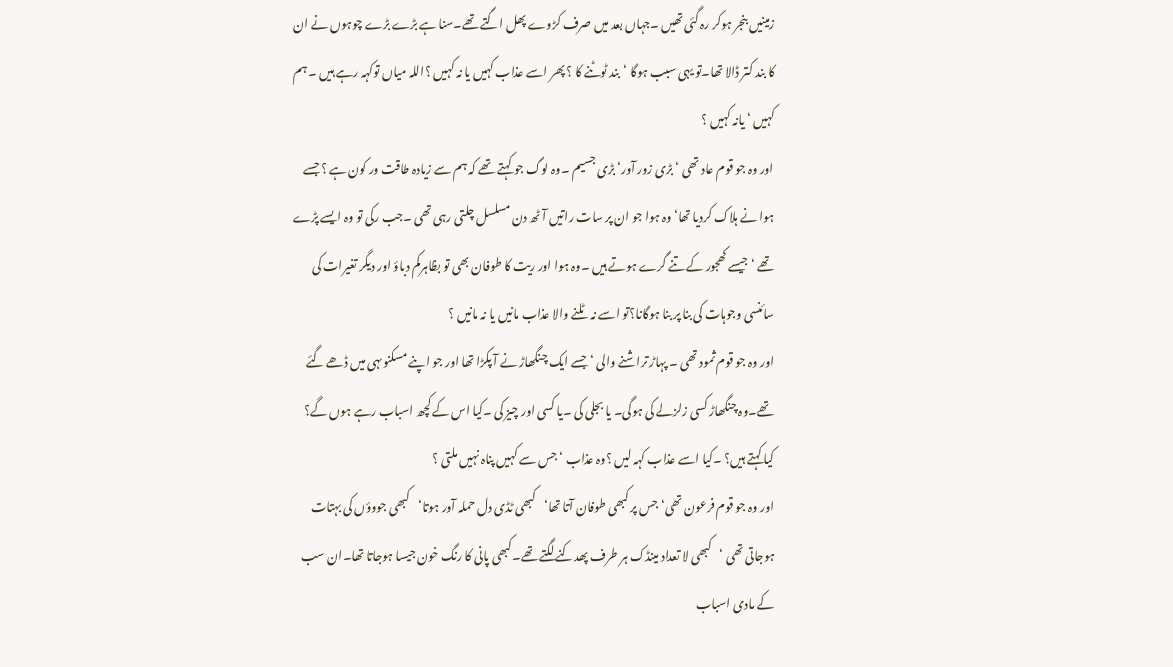زمینیں بنجر ہوکر رہ گئی تھیں ۔جہاں بعد میں صرف کڑوے پھل اگتے تھے۔سنا ہے بڑے بڑے چوہوں نے ان کا بند کتر ڈالا تھا۔تو یہی سبب ہوگا ‘بند ٹوٹنے کا ؟ پھر اسے عذاب کہیں یا نہ کہیں ؟اللہ میاں توکہہ رہے ہیں ۔ ہم کہیں ‘یانہ کہیں ؟
اور وہ جو قوم عاد تھی ‘بڑی زور آور‘بڑی جسیم ۔وہ لوگ جو کہتے تھے کہ ہم سے زیادہ طاقت ور کون ہے ؟ جسے ہوا نے ہلاک کردیا تھا‘وہ ہوا جو ان پر سات راتیں آٹھ دن مسلسل چلتی رہی تھی ۔جب رکی تو وہ ایسے پڑے تھے ‘جیسے کھجور کے تنے گرے ہوتے ہیں ۔وہ ہوا اور ریت کا طوفان بھی تو بظاہرکم دباؤ اور دیگر تغیرات کی سائنسی وجوہات کی بنا پر بنا ہوگانا؟تو اسے نہ ٹلنے والا عذاب مانیں یا نہ مانیں ؟
اور وہ جو قوم ثمود تھی ۔ پہاڑ تراشنے والی ‘ جسے ایک چنگھاڑ نے آ پکڑا تھا اور جو اپنے مسکنوںہی میں ڈھے گئے تھے۔وہ چنگھاڑ کسی زلزلے کی ہوگی۔ یا بجلی کی ۔یا کسی اور چیز کی ۔کیا اس کے کچھ اسباب رہے ہوں گے؟ کیا کہتے ہیں؟ ۔کیا اسے عذاب کہہ لیں ؟وہ عذاب ‘جس سے کہیں پناہ نہیں ملتی ؟
اور وہ جو قوم فرعون تھی‘ جس پر کبھی طوفان آتا تھا‘کبھی ٹڈی دل حملہ آور ہوتا‘کبھی جووؤں کی بہتات ہوجاتی تھی ‘کبھی لا تعداد مینڈک ہر طرف پھدکنے لگتے تھے۔کبھی پانی کا رنگ خون جیسا ہوجاتا تھا۔ان سب کے مادی اسباب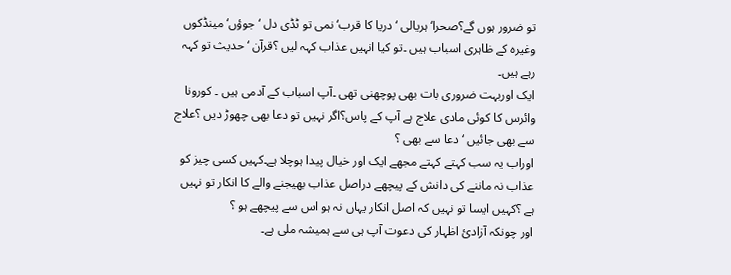تو ضرور ہوں گے؟صحرا‘ہریالی ‘دریا کا قرب‘نمی تو ٹڈی دل ‘جوؤں‘ مینڈکوں وغیرہ کے ظاہری اسباب ہیں ۔تو کیا انہیں عذاب کہہ لیں ؟قرآن ‘حدیث تو کہہ رہے ہیں۔
ایک اوربہت ضروری بات بھی پوچھنی تھی ۔آپ اسباب کے آدمی ہیں ۔ کورونا وائرس کا کوئی مادی علاج ہے آپ کے پاس؟اگر نہیں تو دعا بھی چھوڑ دیں ؟علاج سے بھی جائیں ‘دعا سے بھی ؟
اوراب یہ سب کہتے کہتے مجھے ایک اور خیال پیدا ہوچلا ہے۔کہیں کسی چیز کو عذاب نہ ماننے کی دانش کے پیچھے دراصل عذاب بھیجنے والے کا انکار تو نہیں ہے ؟کہیں ایسا تو نہیں کہ اصل انکار یہاں نہ ہو اس سے پیچھے ہو ؟
اور چونکہ آزادیٔ اظہار کی دعوت آپ ہی سے ہمیشہ ملی ہے۔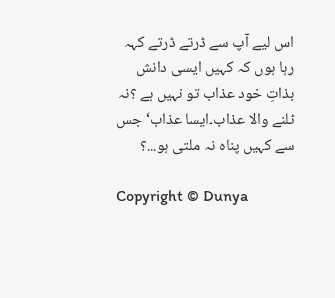اس لیے آپ سے ڈرتے ڈرتے کہہ رہا ہوں کہ کہیں ایسی دانش بذاتِ خود عذاب تو نہیں ہے ؟نہ ٹلنے والا عذاب۔ایسا عذاب‘ جس سے کہیں پناہ نہ ملتی ہو...؟

Copyright © Dunya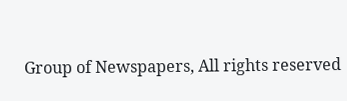Group of Newspapers, All rights reserved